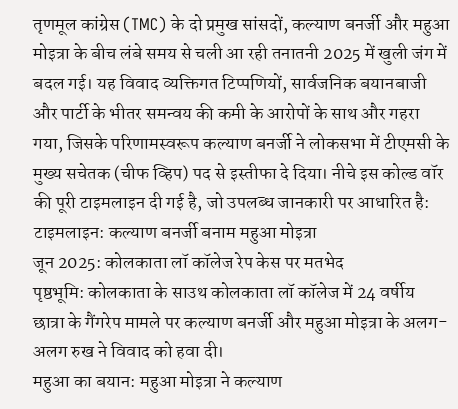तृणमूल कांग्रेस (TMC) के दो प्रमुख सांसदों, कल्याण बनर्जी और महुआ मोइत्रा के बीच लंबे समय से चली आ रही तनातनी 2025 में खुली जंग में बदल गई। यह विवाद व्यक्तिगत टिप्पणियों, सार्वजनिक बयानबाजी और पार्टी के भीतर समन्वय की कमी के आरोपों के साथ और गहरा गया, जिसके परिणामस्वरूप कल्याण बनर्जी ने लोकसभा में टीएमसी के मुख्य सचेतक (चीफ व्हिप) पद से इस्तीफा दे दिया। नीचे इस कोल्ड वॉर की पूरी टाइमलाइन दी गई है, जो उपलब्ध जानकारी पर आधारित है:
टाइमलाइन: कल्याण बनर्जी बनाम महुआ मोइत्रा
जून 2025: कोलकाता लॉ कॉलेज रेप केस पर मतभेद
पृष्ठभूमि: कोलकाता के साउथ कोलकाता लॉ कॉलेज में 24 वर्षीय छात्रा के गैंगरेप मामले पर कल्याण बनर्जी और महुआ मोइत्रा के अलग-अलग रुख ने विवाद को हवा दी।
महुआ का बयान: महुआ मोइत्रा ने कल्याण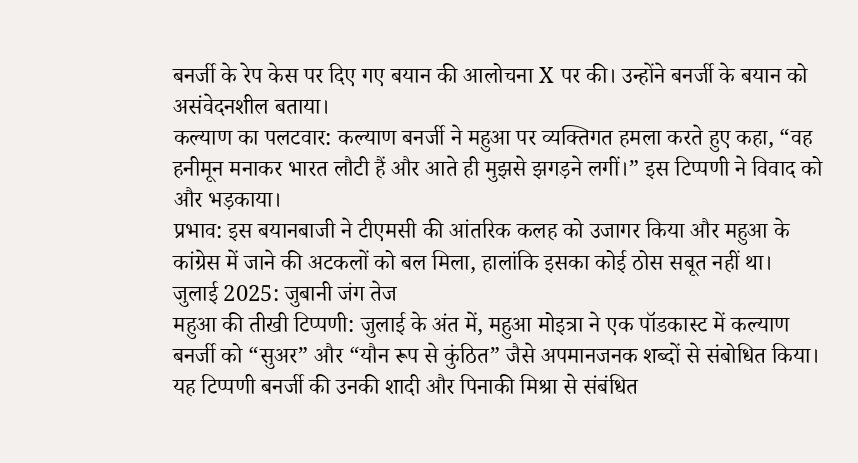बनर्जी के रेप केस पर दिए गए बयान की आलोचना X पर की। उन्होंने बनर्जी के बयान को असंवेदनशील बताया।
कल्याण का पलटवार: कल्याण बनर्जी ने महुआ पर व्यक्तिगत हमला करते हुए कहा, “वह हनीमून मनाकर भारत लौटी हैं और आते ही मुझसे झगड़ने लगीं।” इस टिप्पणी ने विवाद को और भड़काया।
प्रभाव: इस बयानबाजी ने टीएमसी की आंतरिक कलह को उजागर किया और महुआ के कांग्रेस में जाने की अटकलों को बल मिला, हालांकि इसका कोई ठोस सबूत नहीं था।
जुलाई 2025: जुबानी जंग तेज
महुआ की तीखी टिप्पणी: जुलाई के अंत में, महुआ मोइत्रा ने एक पॉडकास्ट में कल्याण बनर्जी को “सुअर” और “यौन रूप से कुंठित” जैसे अपमानजनक शब्दों से संबोधित किया। यह टिप्पणी बनर्जी की उनकी शादी और पिनाकी मिश्रा से संबंधित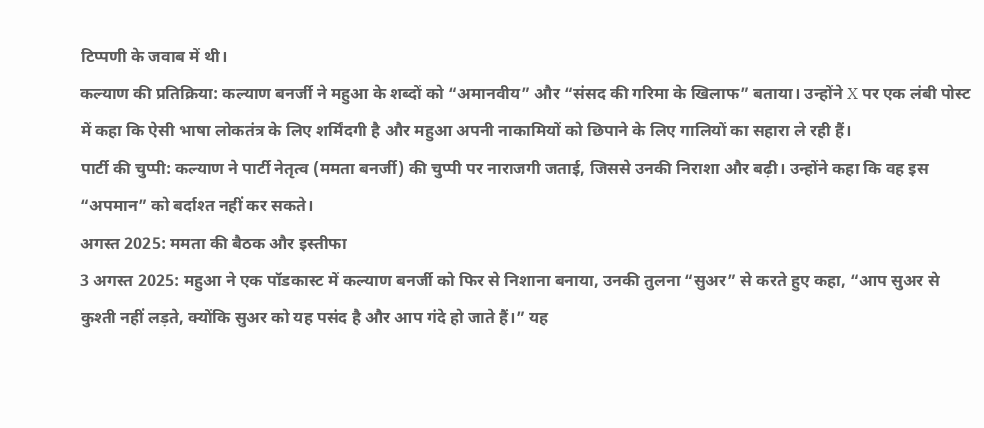टिप्पणी के जवाब में थी।
कल्याण की प्रतिक्रिया: कल्याण बनर्जी ने महुआ के शब्दों को “अमानवीय” और “संसद की गरिमा के खिलाफ” बताया। उन्होंने X पर एक लंबी पोस्ट में कहा कि ऐसी भाषा लोकतंत्र के लिए शर्मिंदगी है और महुआ अपनी नाकामियों को छिपाने के लिए गालियों का सहारा ले रही हैं।
पार्टी की चुप्पी: कल्याण ने पार्टी नेतृत्व (ममता बनर्जी) की चुप्पी पर नाराजगी जताई, जिससे उनकी निराशा और बढ़ी। उन्होंने कहा कि वह इस “अपमान” को बर्दाश्त नहीं कर सकते।
अगस्त 2025: ममता की बैठक और इस्तीफा
3 अगस्त 2025: महुआ ने एक पॉडकास्ट में कल्याण बनर्जी को फिर से निशाना बनाया, उनकी तुलना “सुअर” से करते हुए कहा, “आप सुअर से कुश्ती नहीं लड़ते, क्योंकि सुअर को यह पसंद है और आप गंदे हो जाते हैं।” यह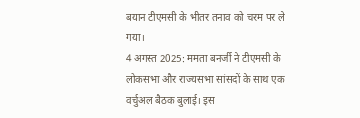बयान टीएमसी के भीतर तनाव को चरम पर ले गया।
4 अगस्त 2025: ममता बनर्जी ने टीएमसी के लोकसभा और राज्यसभा सांसदों के साथ एक वर्चुअल बैठक बुलाई। इस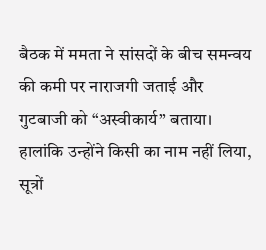बैठक में ममता ने सांसदों के बीच समन्वय की कमी पर नाराजगी जताई और गुटबाजी को “अस्वीकार्य” बताया। हालांकि उन्होंने किसी का नाम नहीं लिया, सूत्रों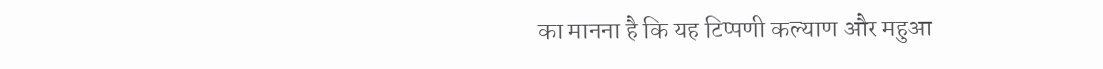का मानना है कि यह टिप्पणी कल्याण और महुआ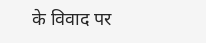के विवाद पर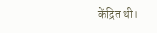केंद्रित थी।